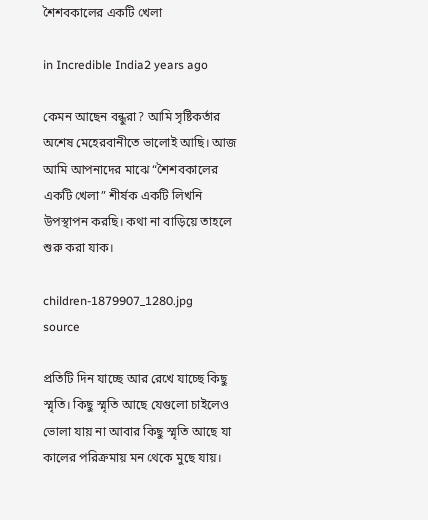শৈশবকালের একটি খেলা

in Incredible India2 years ago

কেমন আছেন বন্ধুরা? আমি সৃষ্টিকর্তার অশেষ মেহেরবানীতে ভালোই আছি। আজ আমি আপনাদের মাঝে “শৈশবকালের একটি খেলা” শীর্ষক একটি লিখনি উপস্থাপন করছি। কথা না বাড়িয়ে তাহলে শুরু করা যাক।

children-1879907_1280.jpg
source

প্রতিটি দিন যাচ্ছে আর রেখে যাচ্ছে কিছু স্মৃতি। কিছু স্মৃতি আছে যেগুলো চাইলেও ভোলা যায় না আবার কিছু স্মৃতি আছে যা কালের পরিক্রমায় মন থেকে মুছে যায়।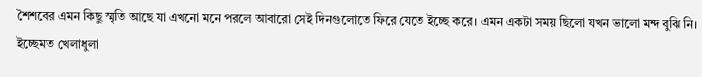শৈশবের এমন কিছু স্মৃতি আছে যা এখনো মনে পরলে আবারো সেই দিনগুলোতে ফিরে যেতে ইচ্ছে করে। এমন একটা সময় ছিলো যখন ভালো মন্দ বুঝি নি। ইচ্ছেমত খেলাধুলা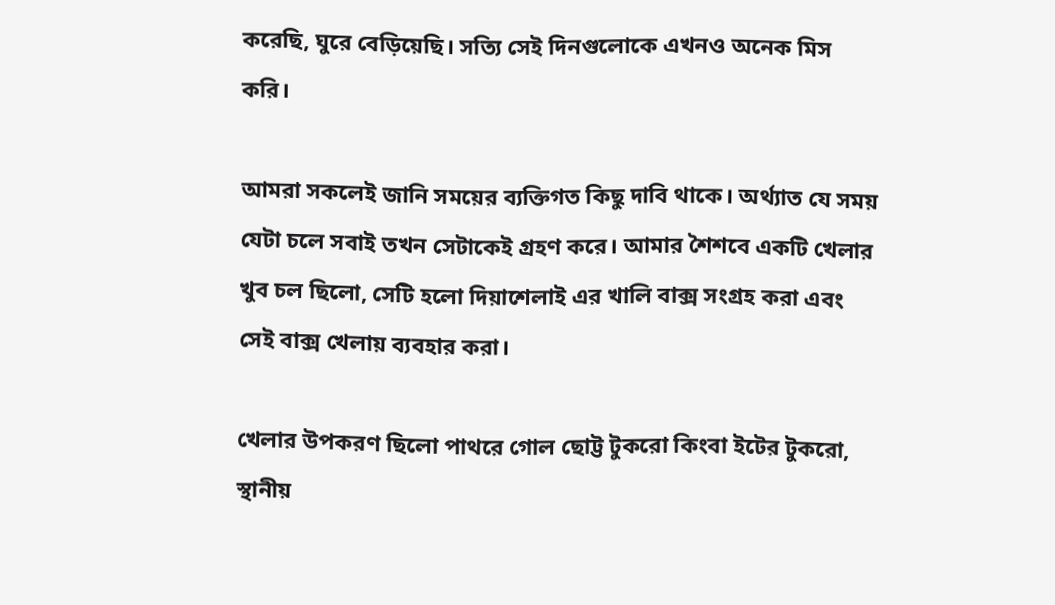করেছি, ঘুরে বেড়িয়েছি। সত্যি সেই দিনগুলোকে এখনও অনেক মিস করি।

আমরা সকলেই জানি সময়ের ব্যক্তিগত কিছু দাবি থাকে। অর্থ্যাত যে সময় যেটা চলে সবাই তখন সেটাকেই গ্রহণ করে। আমার শৈশবে একটি খেলার খুব চল ছিলো, সেটি হলো দিয়াশেলাই এর খালি বাক্স সংগ্রহ করা এবং সেই বাক্স খেলায় ব্যবহার করা।

খেলার উপকরণ ছিলো পাথরে গোল ছোট্ট টুকরো কিংবা ইটের টুকরো, স্থানীয়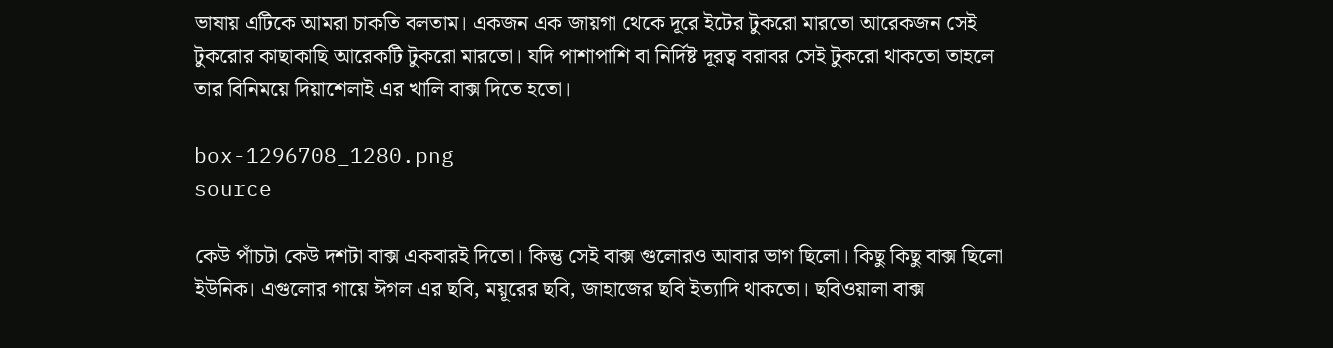ভাষায় এটিকে আমরা চাকতি বলতাম। একজন এক জায়গা থেকে দূরে ইটের টুকরো মারতো আরেকজন সেই টুকরোর কাছাকাছি আরেকটি টুকরো মারতো। যদি পাশাপাশি বা নির্দিষ্ট দূরত্ব বরাবর সেই টুকরো থাকতো তাহলে তার বিনিময়ে দিয়াশেলাই এর খালি বাক্স দিতে হতো।

box-1296708_1280.png
source

কেউ পাঁচটা কেউ দশটা বাক্স একবারই দিতো। কিন্তু সেই বাক্স গুলোরও আবার ভাগ ছিলো। কিছু কিছু বাক্স ছিলো ইউনিক। এগুলোর গায়ে ঈগল এর ছবি, ময়ূরের ছবি, জাহাজের ছবি ইত্যাদি থাকতো। ছবিওয়ালা বাক্স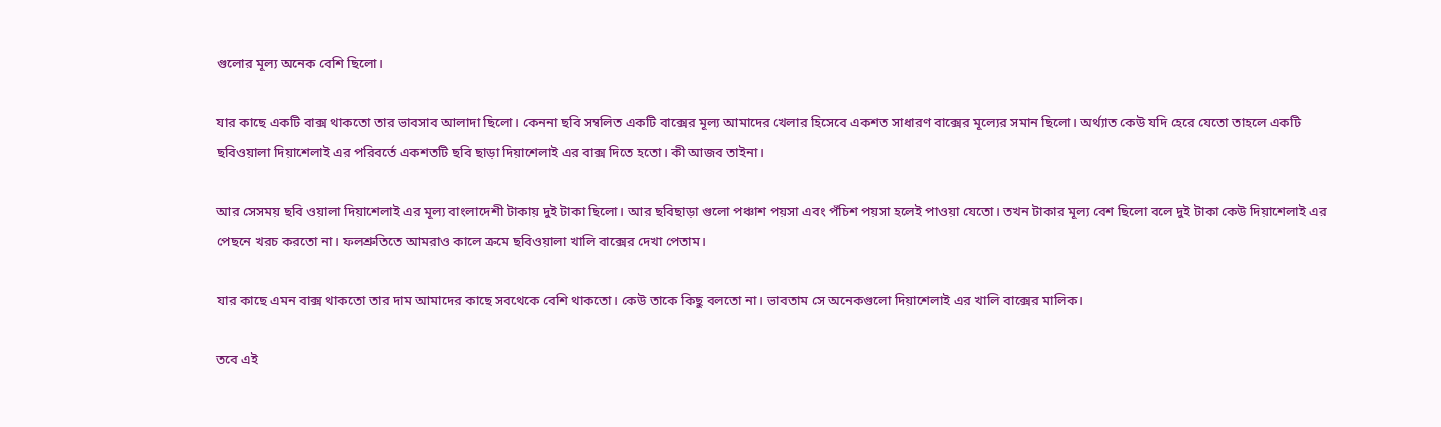গুলোর মূল্য অনেক বেশি ছিলো।

যার কাছে একটি বাক্স থাকতো তার ভাবসাব আলাদা ছিলো। কেননা ছবি সম্বলিত একটি বাক্সের মূল্য আমাদের খেলার হিসেবে একশত সাধারণ বাক্সের মূল্যের সমান ছিলো। অর্থ্যাত কেউ যদি হেরে যেতো তাহলে একটি ছবিওয়ালা দিয়াশেলাই এর পরিবর্তে একশতটি ছবি ছাড়া দিয়াশেলাই এর বাক্স দিতে হতো। কী আজব তাইনা।

আর সেসময় ছবি ওয়ালা দিয়াশেলাই এর মূল্য বাংলাদেশী টাকায় দুই টাকা ছিলো। আর ছবিছাড়া গুলো পঞ্চাশ পয়সা এবং পঁচিশ পয়সা হলেই পাওয়া যেতো। তখন টাকার মূল্য বেশ ছিলো বলে দুই টাকা কেউ দিয়াশেলাই এর পেছনে খরচ করতো না। ফলশ্রুতিতে আমরাও কালে ক্রমে ছবিওয়ালা খালি বাক্সের দেখা পেতাম।

যার কাছে এমন বাক্স থাকতো তার দাম আমাদের কাছে সবথেকে বেশি থাকতো। কেউ তাকে কিছু বলতো না। ভাবতাম সে অনেকগুলো দিয়াশেলাই এর খালি বাক্সের মালিক।

তবে এই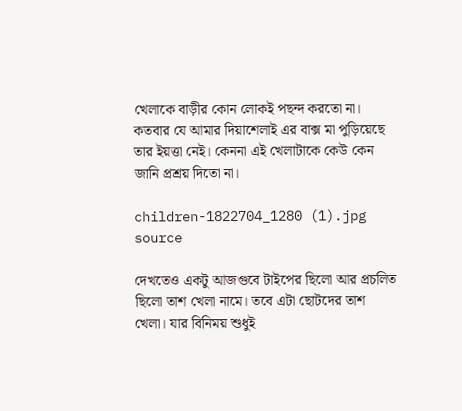খেলাকে বাড়ীর কোন লোকই পছন্দ করতো না। কতবার যে আমার দিয়াশেলাই এর বাক্স মা পুড়িয়েছে তার ইয়ত্তা নেই। কেননা এই খেলাটাকে কেউ কেন জানি প্রশ্রয় দিতো না।

children-1822704_1280 (1).jpg
source

দেখতেও একটু আজগুবে টাইপের ছিলো আর প্রচলিত ছিলো তাশ খেলা নামে। তবে এটা ছোটদের তাশ খেলা। যার বিনিময় শুধুই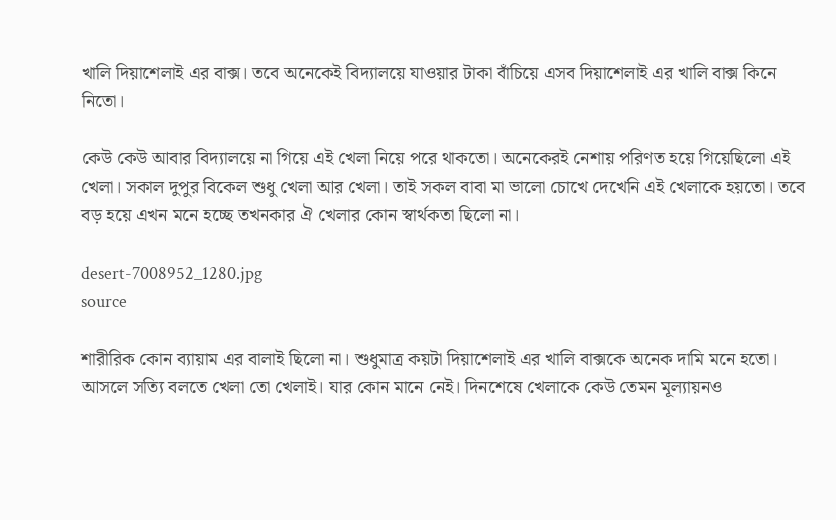খালি দিয়াশেলাই এর বাক্স। তবে অনেকেই বিদ্যালয়ে যাওয়ার টাকা বাঁচিয়ে এসব দিয়াশেলাই এর খালি বাক্স কিনে নিতো।

কেউ কেউ আবার বিদ্যালয়ে না গিয়ে এই খেলা নিয়ে পরে থাকতো। অনেকেরই নেশায় পরিণত হয়ে গিয়েছিলো এই খেলা। সকাল দুপুর বিকেল শুধু খেলা আর খেলা। তাই সকল বাবা মা ভালো চোখে দেখেনি এই খেলাকে হয়তো। তবে বড় হয়ে এখন মনে হচ্ছে তখনকার ঐ খেলার কোন স্বার্থকতা ছিলো না।

desert-7008952_1280.jpg
source

শারীরিক কোন ব্যায়াম এর বালাই ছিলো না। শুধুমাত্র কয়টা দিয়াশেলাই এর খালি বাক্সকে অনেক দামি মনে হতো। আসলে সত্যি বলতে খেলা তো খেলাই। যার কোন মানে নেই। দিনশেষে খেলাকে কেউ তেমন মূল্যায়নও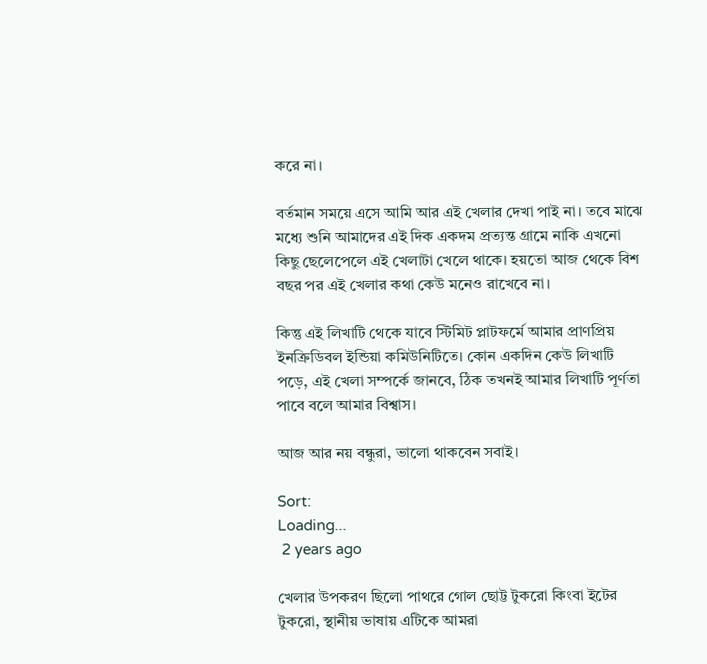করে না।

বর্তমান সময়ে এসে আমি আর এই খেলার দেখা পাই না। তবে মাঝে মধ্যে শুনি আমাদের এই দিক একদম প্রত্যন্ত গ্রামে নাকি এখনো কিছু ছেলেপেলে এই খেলাটা খেলে থাকে। হয়তো আজ থেকে বিশ বছর পর এই খেলার কথা কেউ মনেও রাখেবে না।

কিন্তু এই লিখাটি থেকে যাবে স্টিমিট প্লাটফর্মে আমার প্রাণপ্রিয় ইনক্রিডিবল ইন্ডিয়া কমিউনিটিতে। কোন একদিন কেউ লিখাটি পড়ে, এই খেলা সম্পর্কে জানবে, ঠিক তখনই আমার লিখাটি পূর্ণতা পাবে বলে আমার বিশ্বাস।

আজ আর নয় বন্ধুরা, ভালো থাকবেন সবাই।

Sort:
Loading...
 2 years ago

খেলার উপকরণ ছিলো পাথরে গোল ছোট্ট টুকরো কিংবা ইটের টুকরো, স্থানীয় ভাষায় এটিকে আমরা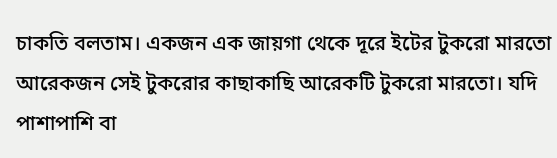চাকতি বলতাম। একজন এক জায়গা থেকে দূরে ইটের টুকরো মারতো আরেকজন সেই টুকরোর কাছাকাছি আরেকটি টুকরো মারতো। যদি পাশাপাশি বা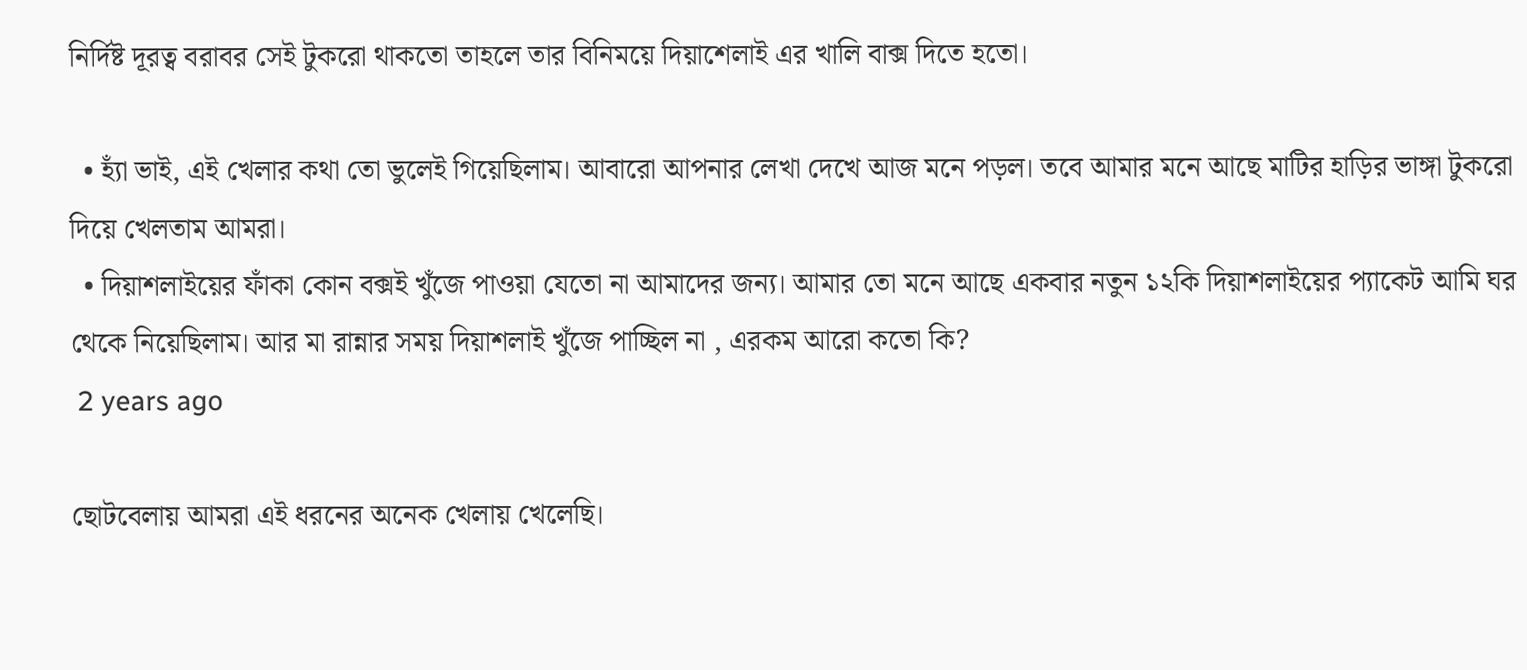নির্দিষ্ট দূরত্ব বরাবর সেই টুকরো থাকতো তাহলে তার বিনিময়ে দিয়াশেলাই এর খালি বাক্স দিতে হতো।

  • হ্যাঁ ভাই, এই খেলার কথা তো ভুলেই গিয়েছিলাম। আবারো আপনার লেখা দেখে আজ মনে পড়ল। তবে আমার মনে আছে মাটির হাড়ির ভাঙ্গা টুকরো দিয়ে খেলতাম আমরা।
  • দিয়াশলাইয়ের ফাঁকা কোন বক্সই খুঁজে পাওয়া যেতো না আমাদের জন্য। আমার তো মনে আছে একবার নতুন ১২কি দিয়াশলাইয়ের প্যাকেট আমি ঘর থেকে নিয়েছিলাম। আর মা রান্নার সময় দিয়াশলাই খুঁজে পাচ্ছিল না , এরকম আরো কতো কি?
 2 years ago

ছোটবেলায় আমরা এই ধরনের অনেক খেলায় খেলেছি।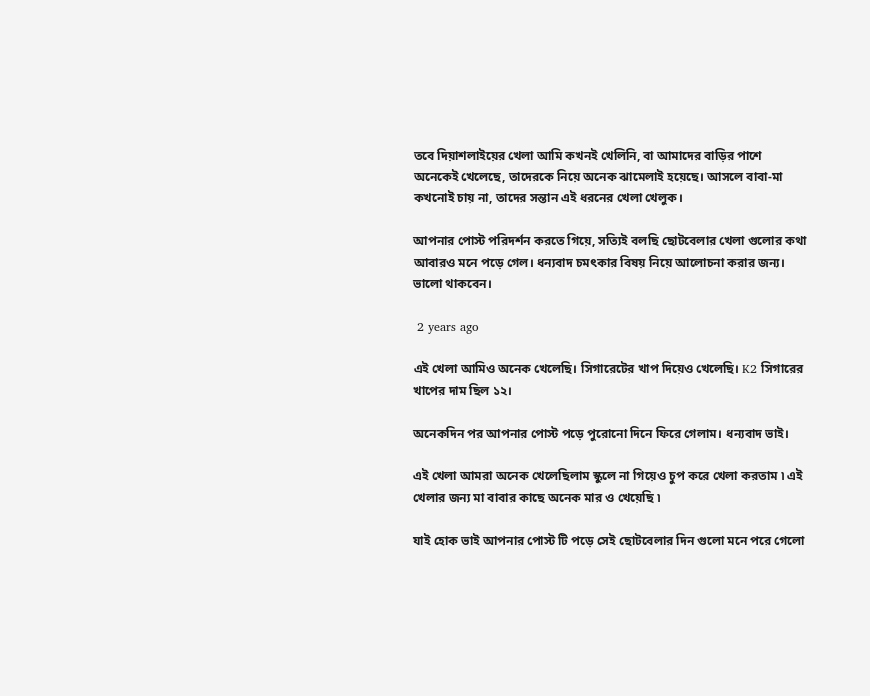তবে দিয়াশলাইয়ের খেলা আমি কখনই খেলিনি, বা আমাদের বাড়ির পাশে অনেকেই খেলেছে, তাদেরকে নিয়ে অনেক ঝামেলাই হয়েছে। আসলে বাবা-মা কখনোই চায় না, তাদের সন্তান এই ধরনের খেলা খেলুক।

আপনার পোস্ট পরিদর্শন করতে গিয়ে, সত্যিই বলছি ছোটবেলার খেলা গুলোর কথা আবারও মনে পড়ে গেল। ধন্যবাদ চমৎকার বিষয় নিয়ে আলোচনা করার জন্য। ভালো থাকবেন।

 2 years ago

এই খেলা আমিও অনেক খেলেছি। সিগারেটের খাপ দিয়েও খেলেছি। K2 সিগারের খাপের দাম ছিল ১২।

অনেকদিন পর আপনার পোস্ট পড়ে পুরোনো দিনে ফিরে গেলাম। ধন্যবাদ ভাই।

এই খেলা আমরা অনেক খেলেছিলাম স্কুলে না গিয়েও চুপ করে খেলা করতাম ৷ এই খেলার জন্য মা বাবার কাছে অনেক মার ও খেয়েছি ৷

যাই হোক ভাই আপনার পোস্ট টি পড়ে সেই ছোটবেলার দিন গুলো মনে পরে গেলো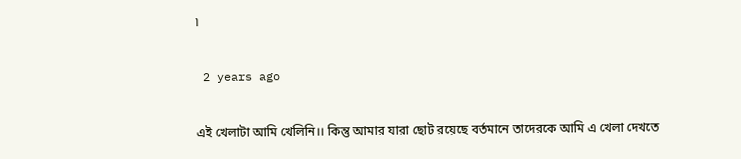৷

 2 years ago

এই খেলাটা আমি খেলিনি।। কিন্তু আমার যারা ছোট রয়েছে বর্তমানে তাদেরকে আমি এ খেলা দেখতে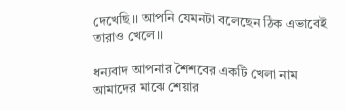দেখেছি।। আপনি যেমনটা বলেছেন ঠিক এভাবেই তারাও খেলে।।

ধন্যবাদ আপনার শৈশবের একটি খেলা নাম আমাদের মাঝে শেয়ার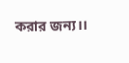করার জন্য।।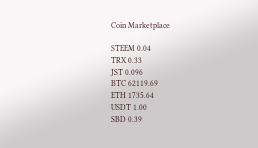Coin Marketplace

STEEM 0.04
TRX 0.33
JST 0.096
BTC 62119.69
ETH 1735.64
USDT 1.00
SBD 0.39